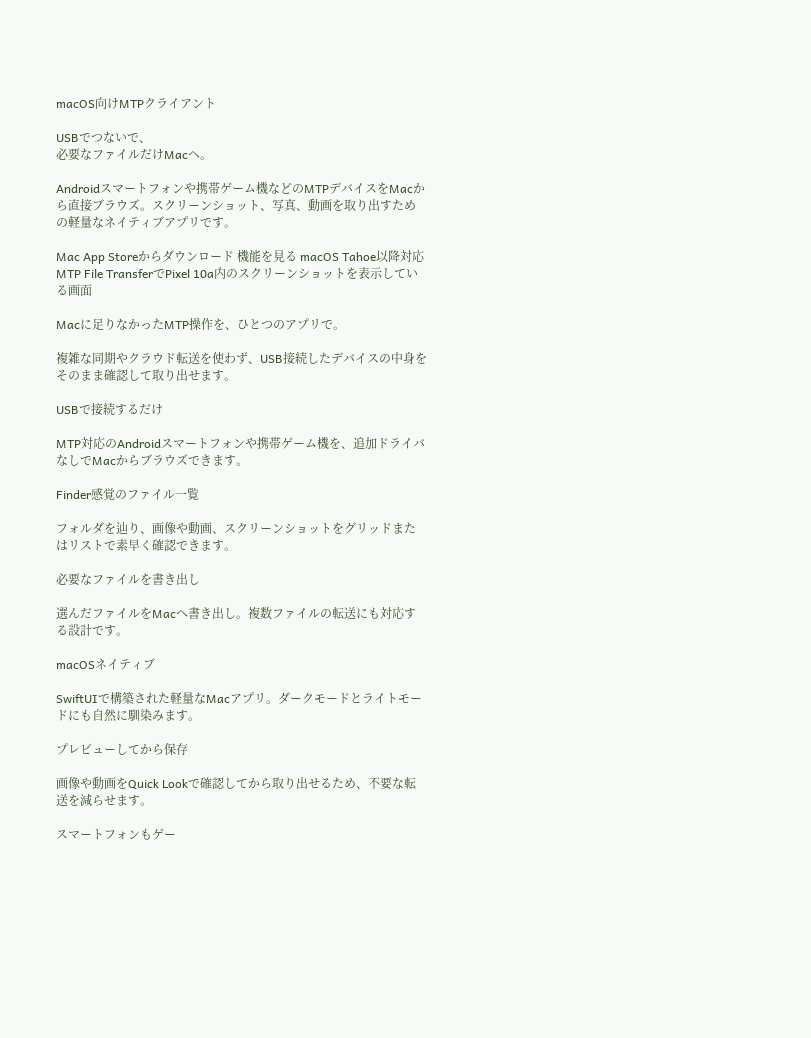macOS向けMTPクライアント

USBでつないで、
必要なファイルだけMacへ。

Androidスマートフォンや携帯ゲーム機などのMTPデバイスをMacから直接ブラウズ。スクリーンショット、写真、動画を取り出すための軽量なネイティブアプリです。

Mac App Storeからダウンロード 機能を見る macOS Tahoe以降対応
MTP File TransferでPixel 10a内のスクリーンショットを表示している画面

Macに足りなかったMTP操作を、ひとつのアプリで。

複雑な同期やクラウド転送を使わず、USB接続したデバイスの中身をそのまま確認して取り出せます。

USBで接続するだけ

MTP対応のAndroidスマートフォンや携帯ゲーム機を、追加ドライバなしでMacからブラウズできます。

Finder感覚のファイル一覧

フォルダを辿り、画像や動画、スクリーンショットをグリッドまたはリストで素早く確認できます。

必要なファイルを書き出し

選んだファイルをMacへ書き出し。複数ファイルの転送にも対応する設計です。

macOSネイティブ

SwiftUIで構築された軽量なMacアプリ。ダークモードとライトモードにも自然に馴染みます。

プレビューしてから保存

画像や動画をQuick Lookで確認してから取り出せるため、不要な転送を減らせます。

スマートフォンもゲー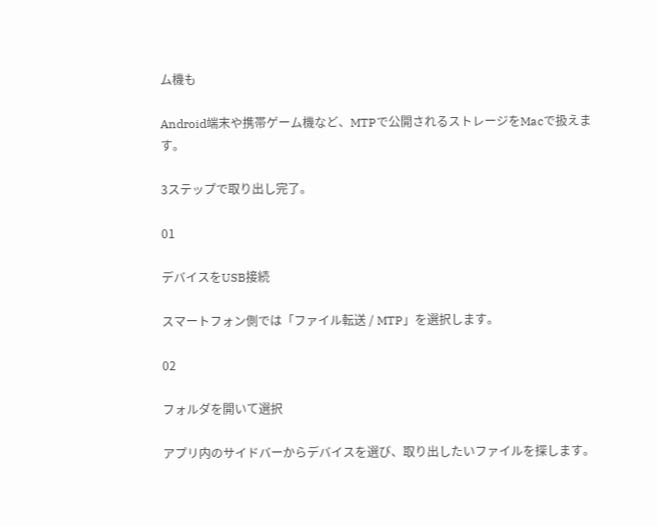ム機も

Android端末や携帯ゲーム機など、MTPで公開されるストレージをMacで扱えます。

3ステップで取り出し完了。

01

デバイスをUSB接続

スマートフォン側では「ファイル転送 / MTP」を選択します。

02

フォルダを開いて選択

アプリ内のサイドバーからデバイスを選び、取り出したいファイルを探します。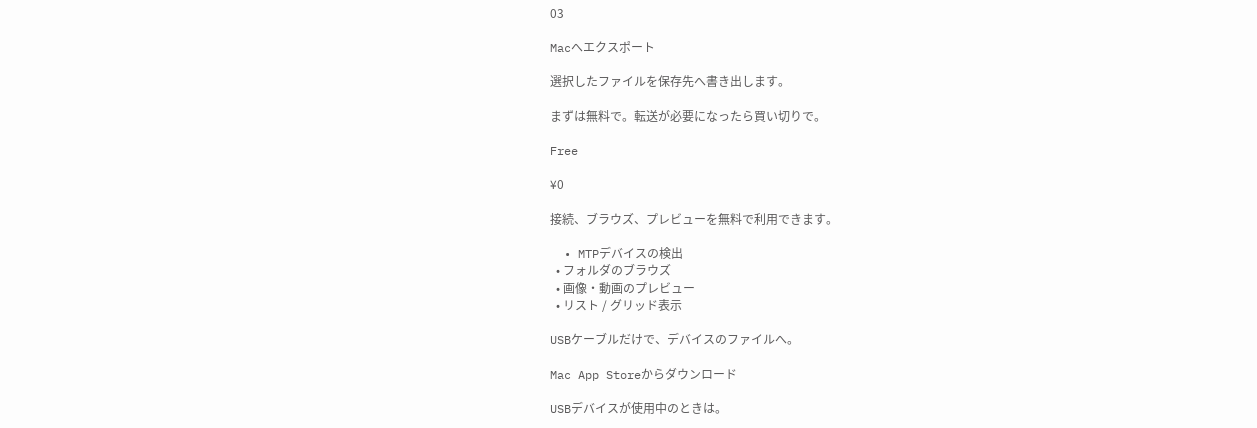03

Macへエクスポート

選択したファイルを保存先へ書き出します。

まずは無料で。転送が必要になったら買い切りで。

Free

¥0

接続、ブラウズ、プレビューを無料で利用できます。

  • MTPデバイスの検出
  • フォルダのブラウズ
  • 画像・動画のプレビュー
  • リスト / グリッド表示

USBケーブルだけで、デバイスのファイルへ。

Mac App Storeからダウンロード

USBデバイスが使用中のときは。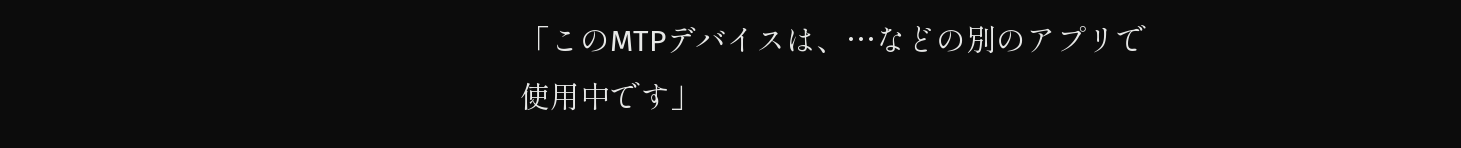「このMTPデバイスは、…などの別のアプリで使用中です」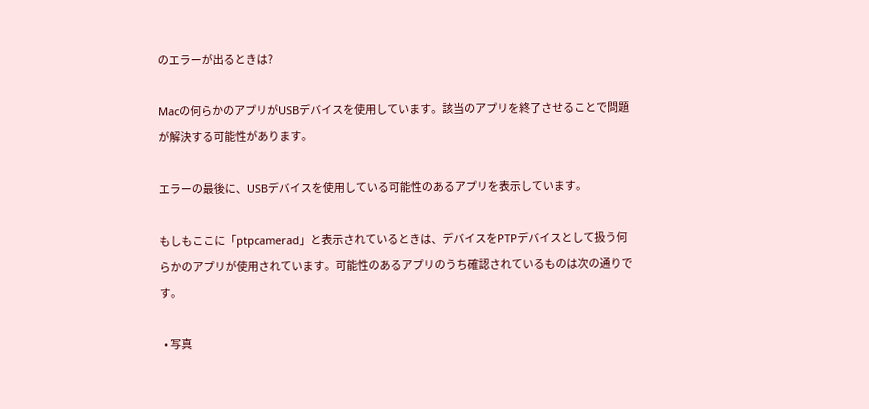のエラーが出るときは?

Macの何らかのアプリがUSBデバイスを使用しています。該当のアプリを終了させることで問題が解決する可能性があります。

エラーの最後に、USBデバイスを使用している可能性のあるアプリを表示しています。

もしもここに「ptpcamerad」と表示されているときは、デバイスをPTPデバイスとして扱う何らかのアプリが使用されています。可能性のあるアプリのうち確認されているものは次の通りです。

  • 写真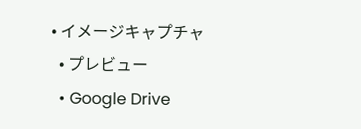• イメージキャプチャ
  • プレビュー
  • Google Drive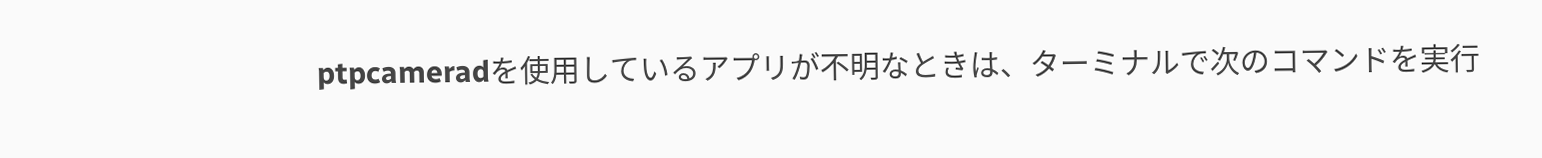ptpcameradを使用しているアプリが不明なときは、ターミナルで次のコマンドを実行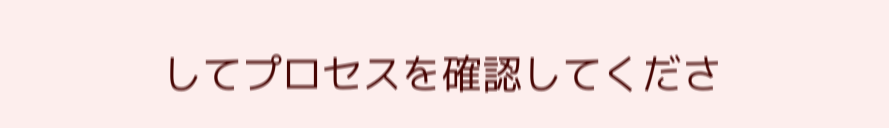してプロセスを確認してくださ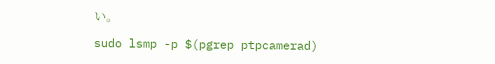い。

sudo lsmp -p $(pgrep ptpcamerad)